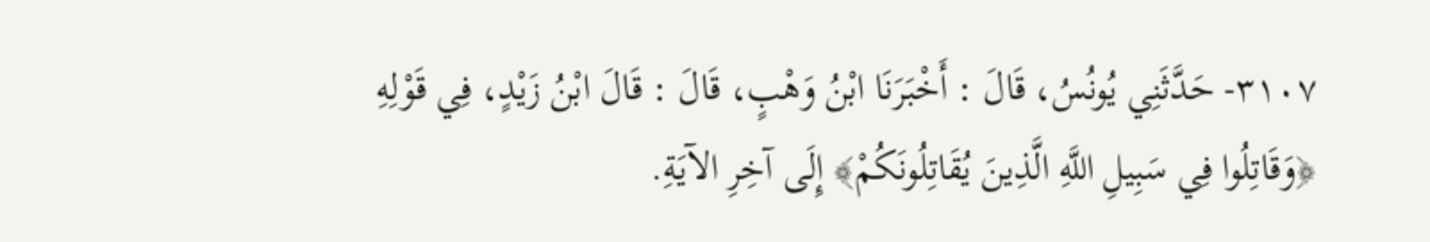٣١٠٧- حَدَّثَنِي يُونُسُ، قَالَ : أَخْبَرَنَا ابْنُ وَهْبٍ، قَالَ : قَالَ ابْنُ زَيْدٍ، فِي قَوْلِهِ ﴿وَقَاتِلُوا فِي سَبِيلِ اللَّهِ الَّذِينَ يُقَاتِلُونَكُمْ﴾ إِلَى آخِرِ الآيَةِ.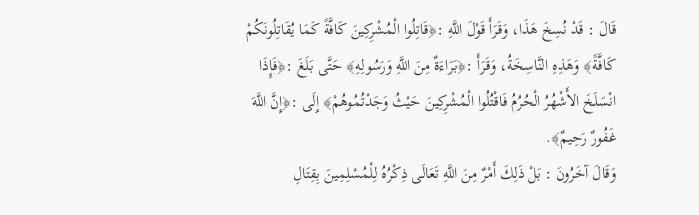قَالَ : قَدْ نُسِخَ هَذَا، وَقَرَأَ قَوْلَ اللَّهِ :﴿قَاتِلُوا الْمُشْرِكِينَ كَافَّةً كَمَا يُقَاتِلُونَكُمْ كَافَّةً﴾ وَهَذِهِ النَّاسِخَةُ، وَقَرَأَ :﴿بَرَاءَةٌ مِنَ اللَّهِ وَرَسُولِهِ﴾ حَتَّى بَلَغَ :﴿فَإِذَا انْسَلَخَ الأَشْهُرُ الْحُرُمُ فَاقْتُلُوا الْمُشْرِكِينَ حَيْثُ وَجَدْتُمُوهُمْ﴾ إِلَى :﴿إِنَّ اللَّهَ غَفُورٌ رَحِيمٌ﴾.
وَقَالَ آخَرُونَ : بَلْ ذَلِكَ أَمْرٌ مِنَ اللَّهِ تَعَالَى ذِكْرُهُ لِلْمُسْلِمِينَ بِقِتَالِ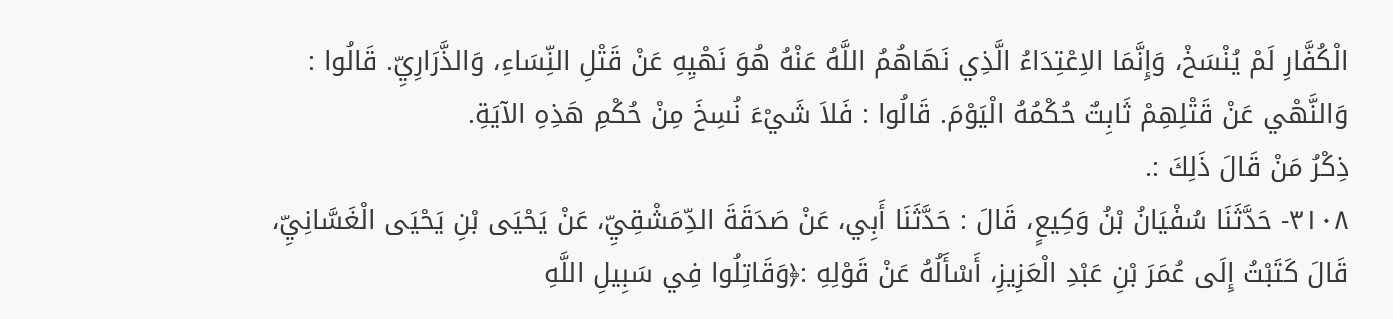الْكُفَّارِ لَمْ يُنْسَخْ، وَإِنَّمَا الاِعْتِدَاءُ الَّذِي نَهَاهُمُ اللَّهُ عَنْهُ هُوَ نَهْيِهِ عَنْ قَتْلِ النِّسَاءِ، وَالذَّرَارِيِّ. قَالُوا : وَالنَّهْي عَنْ قَتْلِهِمْ ثَابِتٌ حُكْمُهُ الْيَوْمَ. قَالُوا : فَلاَ شَيْءَ نُسِخَ مِنْ حُكْمِ هَذِهِ الآيَةِ.
ذِكْرُ مَنْ قَالَ ذَلِكَ :.
٣١٠٨- حَدَّثَنَا سُفْيَانُ بْنُ وَكِيعٍ، قَالَ : حَدَّثَنَا أَبِي، عَنْ صَدَقَةَ الدِّمَشْقِيِّ، عَنْ يَحْيَى بْنِ يَحْيَى الْغَسَّانِيِّ، قَالَ كَتَبْتُ إِلَى عُمَرَ بْنِ عَبْدِ الْعَزِيزِ، أَسْأَلُهُ عَنْ قَوْلِهِ :﴿وَقَاتِلُوا فِي سَبِيلِ اللَّهِ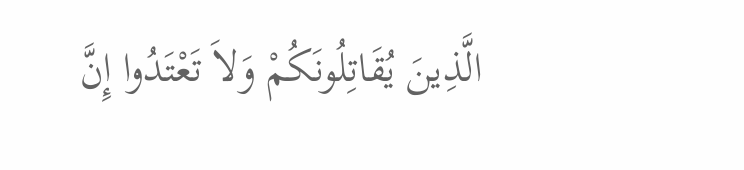الَّذِينَ يُقَاتِلُونَكُمْ وَلاَ تَعْتَدُوا إِنَّ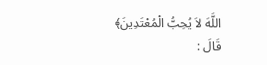اللَّهَ لاَ يُحِبُّ الْمُعْتَدِينَ﴾ قَالَ :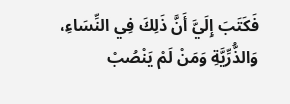فَكَتَبَ إِلَيَّ أَنَّ ذَلِكَ فِي النِّسَاءِ، وَالذُّرِّيَّةِ وَمَنْ لَمْ يَنْصُبْ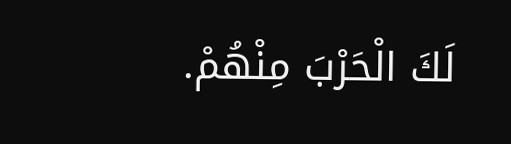لَكَ الْحَرْبَ مِنْهُمْ.